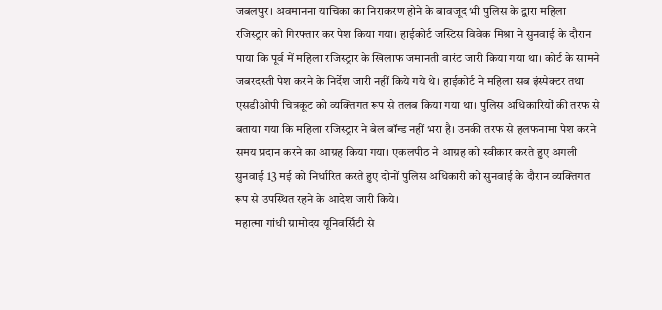जबलपुर। अवमानना याचिका का निराकरण होने के बावजूद भी पुलिस के द्वारा महिला रजिस्ट्रार को गिरफ्तार कर पेश किया गया। हाईकोर्ट जस्टिस विवेक मिश्रा ने सुनवाई के दौरान पाया कि पूर्व में महिला रजिस्ट्रार के खिलाफ जमानती वारंट जारी किया गया था। कोर्ट के सामने जबरदस्ती पेश करने के निर्देश जारी नहीं किये गये थे। हाईकोर्ट ने महिला सब इंस्पेक्टर तथा एसडीओपी चित्रकूट को व्यक्तिगत रूप से तलब किया गया था। पुलिस अधिकारियों की तरफ से बताया गया कि महिला रजिस्ट्रार ने बेल बॉन्ड नहीं भरा है। उनकी तरफ से हलफनामा पेश करने समय प्रदान करने का आग्रह किया गया। एकलपीठ ने आग्रह को स्वीकार करते हुए अगली सुनवाई 13 मई को निर्धारित करते हुए दोनों पुलिस अधिकारी को सुनवाई के दौरान व्यक्तिगत रूप से उपस्थित रहने के आदेश जारी किये।
महात्मा गांधी ग्रामोदय यूनिवर्सिटी से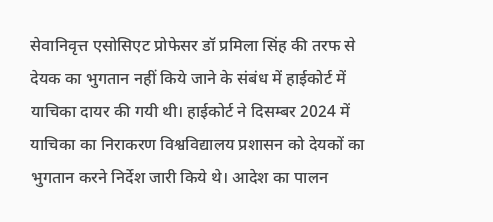सेवानिवृत्त एसोसिएट प्रोफेसर डॉ प्रमिला सिंह की तरफ से देयक का भुगतान नहीं किये जाने के संबंध में हाईकोर्ट में याचिका दायर की गयी थी। हाईकोर्ट ने दिसम्बर 2024 में याचिका का निराकरण विश्वविद्यालय प्रशासन को देयकों का भुगतान करने निर्देश जारी किये थे। आदेश का पालन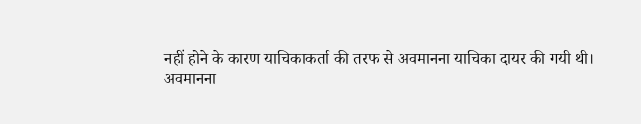नहीं होने के कारण याचिकाकर्ता की तरफ से अवमानना याचिका दायर की गयी थी।
अवमानना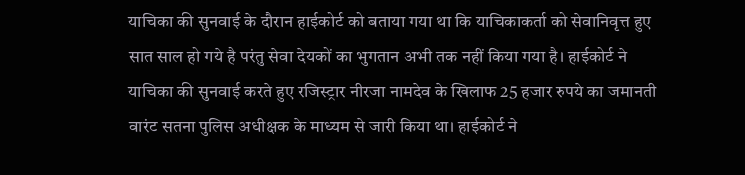याचिका की सुनवाई के दौरान हाईकोर्ट को बताया गया था कि याचिकाकर्ता को सेवानिवृत्त हुए सात साल हो गये है परंतु सेवा देयकों का भुगतान अभी तक नहीं किया गया है। हाईकोर्ट ने याचिका की सुनवाई करते हुए रजिस्ट्रार नीरजा नामदेव के खिलाफ 25 हजार रुपये का जमानती वारंट सतना पुलिस अधीक्षक के माध्यम से जारी किया था। हाईकोर्ट ने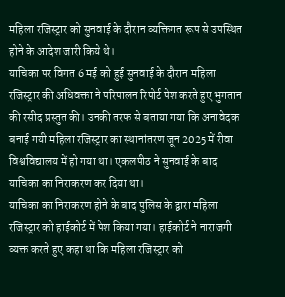महिला रजिस्ट्रार को सुनवाई के दौरान व्यक्तिगत रूप से उपस्थित होने के आदेश जारी किये थे।
याचिका पर विगत 6 मई को हुई सुनवाई के दौरान महिला रजिस्ट्रार की अधिवक्ता ने परिपालन रिपोर्ट पेश करते हुए भुगतान की रसीद प्रस्तुत की। उनकी तरफ से बताया गया कि अनावेदक बनाई गयी महिला रजिस्ट्रार का स्थानांतरण जून 2025 में रीवा विश्वविद्यालय में हो गया था। एकलपीठ ने सुनवाई के बाद याचिका का निराकरण कर दिया था।
याचिका का निराकरण होने के बाद पुलिस के द्वारा महिला रजिस्ट्रार को हाईकोर्ट में पेश किया गया। हाईकोर्ट ने नाराजगी व्यक्त करते हुए कहा था कि महिला रजिस्ट्रार को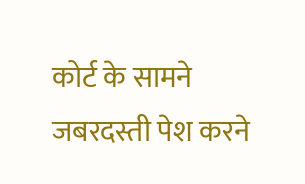कोर्ट के सामने जबरदस्ती पेश करने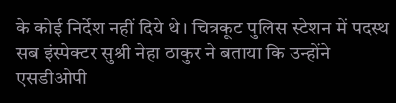के कोई निर्देश नहीं दिये थे। चित्रकूट पुलिस स्टेशन में पदस्थ सब इंस्पेक्टर सुश्री नेहा ठाकुर ने बताया कि उन्होंने एसडीओपी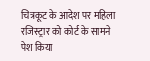चित्रकूट के आदेश पर महिला रजिस्ट्रार को कोर्ट के सामने पेश किया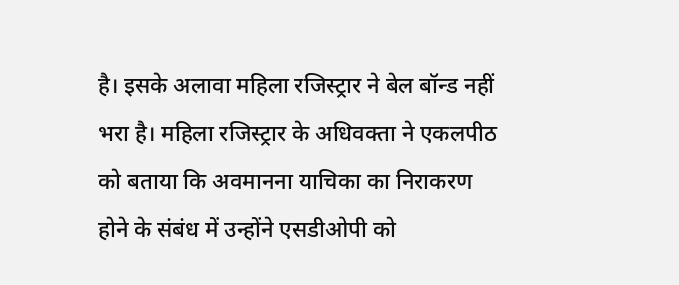है। इसके अलावा महिला रजिस्ट्रार ने बेल बॉन्ड नहीं भरा है। महिला रजिस्ट्रार के अधिवक्ता ने एकलपीठ को बताया कि अवमानना याचिका का निराकरण होने के संबंध में उन्होंने एसडीओपी को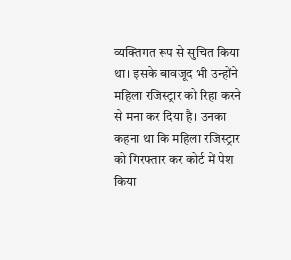व्यक्तिगत रूप से सुचित किया था। इसके बावजूद भी उन्होंने महिला रजिस्ट्रार को रिहा करने से मना कर दिया है। उनका कहना था कि महिला रजिस्ट्रार को गिरफ्तार कर कोर्ट में पेश किया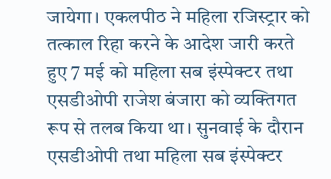जायेगा। एकलपीठ ने महिला रजिस्ट्रार को तत्काल रिहा करने के आदेश जारी करते हुए 7 मई को महिला सब इंस्पेक्टर तथा एसडीओपी राजेश बंजारा को व्यक्तिगत रूप से तलब किया था। सुनवाई के दौरान एसडीओपी तथा महिला सब इंस्पेक्टर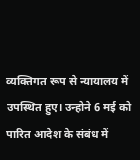व्यक्तिगत रूप से न्यायालय में उपस्थित हुए। उन्होने 6 मई को पारित आदेश के संबंध में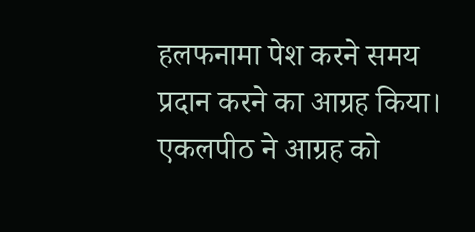हलफनामा पेश करने समय प्रदान करने का आग्रह किया। एकलपीठ ने आग्रह को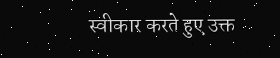स्वीकार करते हुए उक्त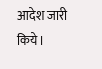आदेश जारी किये।